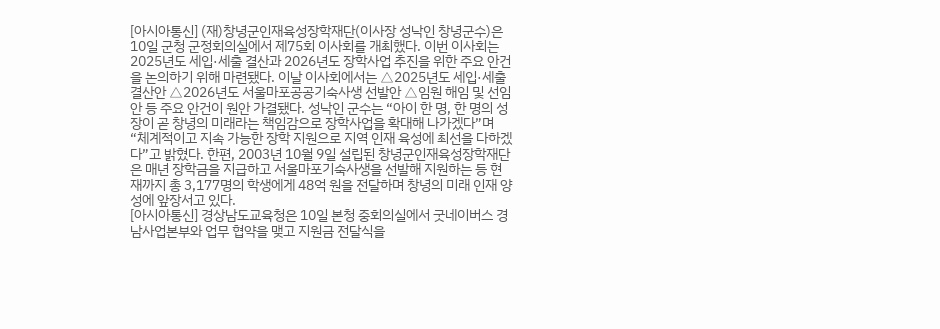[아시아통신] (재)창녕군인재육성장학재단(이사장 성낙인 창녕군수)은 10일 군청 군정회의실에서 제75회 이사회를 개최했다. 이번 이사회는 2025년도 세입·세출 결산과 2026년도 장학사업 추진을 위한 주요 안건을 논의하기 위해 마련됐다. 이날 이사회에서는 △2025년도 세입·세출 결산안 △2026년도 서울마포공공기숙사생 선발안 △임원 해임 및 선임안 등 주요 안건이 원안 가결됐다. 성낙인 군수는 “아이 한 명, 한 명의 성장이 곧 창녕의 미래라는 책임감으로 장학사업을 확대해 나가겠다”며 “체계적이고 지속 가능한 장학 지원으로 지역 인재 육성에 최선을 다하겠다”고 밝혔다. 한편, 2003년 10월 9일 설립된 창녕군인재육성장학재단은 매년 장학금을 지급하고 서울마포기숙사생을 선발해 지원하는 등 현재까지 총 3,177명의 학생에게 48억 원을 전달하며 창녕의 미래 인재 양성에 앞장서고 있다.
[아시아통신] 경상남도교육청은 10일 본청 중회의실에서 굿네이버스 경남사업본부와 업무 협약을 맺고 지원금 전달식을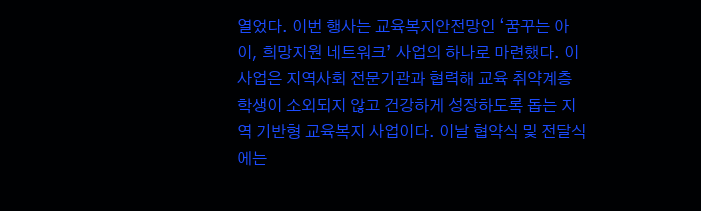열었다. 이번 행사는 교육복지안전망인 ‘꿈꾸는 아이, 희망지원 네트워크’ 사업의 하나로 마련했다. 이 사업은 지역사회 전문기관과 협력해 교육 취약계층 학생이 소외되지 않고 건강하게 성장하도록 돕는 지역 기반형 교육복지 사업이다. 이날 협약식 및 전달식에는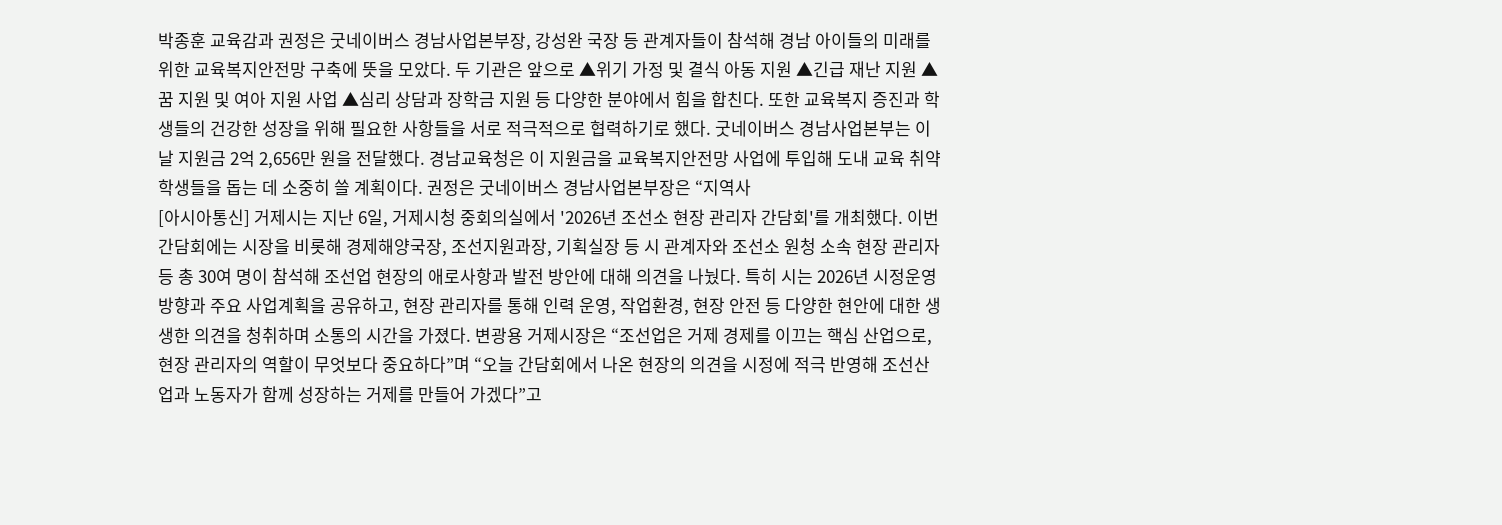박종훈 교육감과 권정은 굿네이버스 경남사업본부장, 강성완 국장 등 관계자들이 참석해 경남 아이들의 미래를 위한 교육복지안전망 구축에 뜻을 모았다. 두 기관은 앞으로 ▲위기 가정 및 결식 아동 지원 ▲긴급 재난 지원 ▲꿈 지원 및 여아 지원 사업 ▲심리 상담과 장학금 지원 등 다양한 분야에서 힘을 합친다. 또한 교육복지 증진과 학생들의 건강한 성장을 위해 필요한 사항들을 서로 적극적으로 협력하기로 했다. 굿네이버스 경남사업본부는 이날 지원금 2억 2,656만 원을 전달했다. 경남교육청은 이 지원금을 교육복지안전망 사업에 투입해 도내 교육 취약 학생들을 돕는 데 소중히 쓸 계획이다. 권정은 굿네이버스 경남사업본부장은 “지역사
[아시아통신] 거제시는 지난 6일, 거제시청 중회의실에서 '2026년 조선소 현장 관리자 간담회'를 개최했다. 이번 간담회에는 시장을 비롯해 경제해양국장, 조선지원과장, 기획실장 등 시 관계자와 조선소 원청 소속 현장 관리자 등 총 30여 명이 참석해 조선업 현장의 애로사항과 발전 방안에 대해 의견을 나눴다. 특히 시는 2026년 시정운영 방향과 주요 사업계획을 공유하고, 현장 관리자를 통해 인력 운영, 작업환경, 현장 안전 등 다양한 현안에 대한 생생한 의견을 청취하며 소통의 시간을 가졌다. 변광용 거제시장은 “조선업은 거제 경제를 이끄는 핵심 산업으로, 현장 관리자의 역할이 무엇보다 중요하다”며 “오늘 간담회에서 나온 현장의 의견을 시정에 적극 반영해 조선산업과 노동자가 함께 성장하는 거제를 만들어 가겠다”고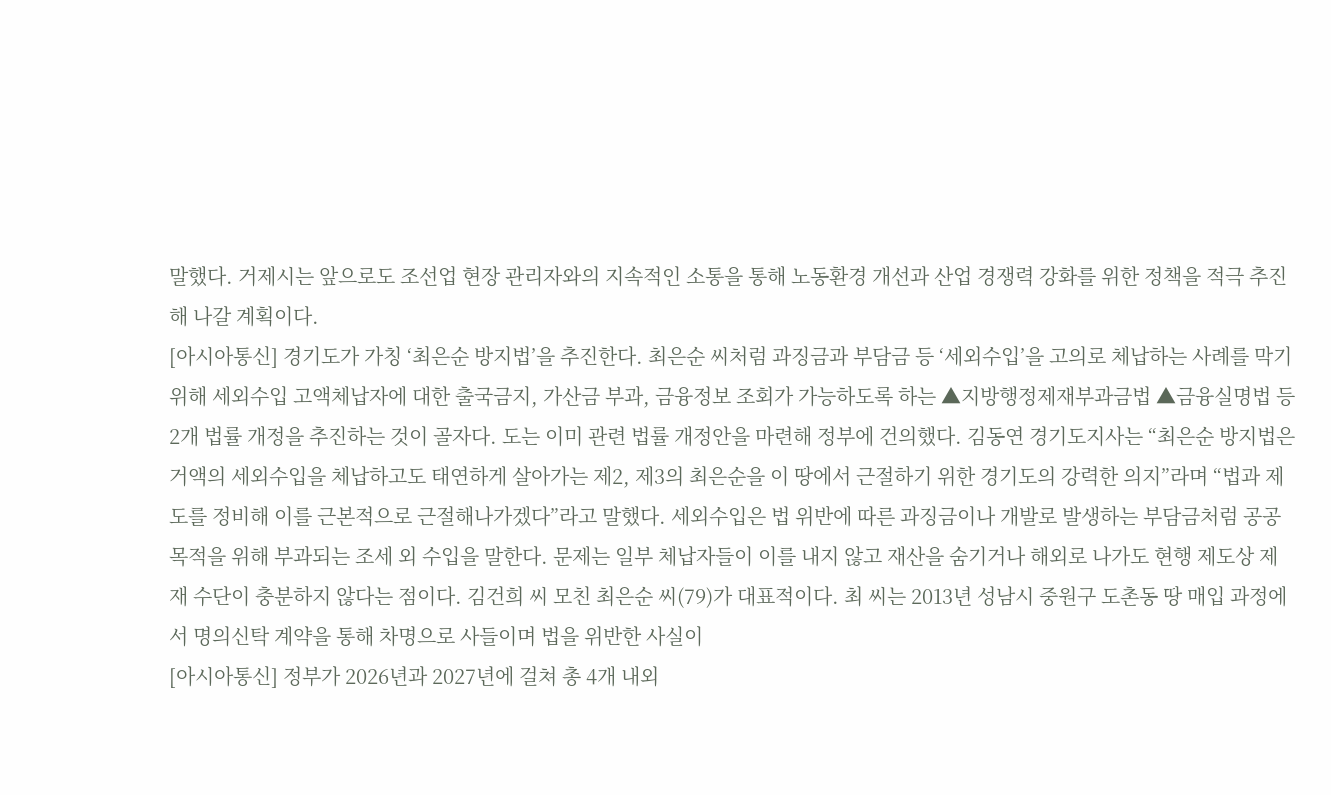말했다. 거제시는 앞으로도 조선업 현장 관리자와의 지속적인 소통을 통해 노동환경 개선과 산업 경쟁력 강화를 위한 정책을 적극 추진해 나갈 계획이다.
[아시아통신] 경기도가 가칭 ‘최은순 방지법’을 추진한다. 최은순 씨처럼 과징금과 부담금 등 ‘세외수입’을 고의로 체납하는 사례를 막기 위해 세외수입 고액체납자에 대한 출국금지, 가산금 부과, 금융정보 조회가 가능하도록 하는 ▲지방행정제재부과금법 ▲금융실명법 등 2개 법률 개정을 추진하는 것이 골자다. 도는 이미 관련 법률 개정안을 마련해 정부에 건의했다. 김동연 경기도지사는 “최은순 방지법은 거액의 세외수입을 체납하고도 태연하게 살아가는 제2, 제3의 최은순을 이 땅에서 근절하기 위한 경기도의 강력한 의지”라며 “법과 제도를 정비해 이를 근본적으로 근절해나가겠다”라고 말했다. 세외수입은 법 위반에 따른 과징금이나 개발로 발생하는 부담금처럼 공공 목적을 위해 부과되는 조세 외 수입을 말한다. 문제는 일부 체납자들이 이를 내지 않고 재산을 숨기거나 해외로 나가도 현행 제도상 제재 수단이 충분하지 않다는 점이다. 김건희 씨 모친 최은순 씨(79)가 대표적이다. 최 씨는 2013년 성남시 중원구 도촌동 땅 매입 과정에서 명의신탁 계약을 통해 차명으로 사들이며 법을 위반한 사실이
[아시아통신] 정부가 2026년과 2027년에 걸쳐 총 4개 내외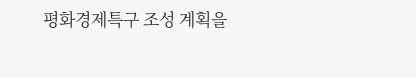평화경제특구 조성 계획을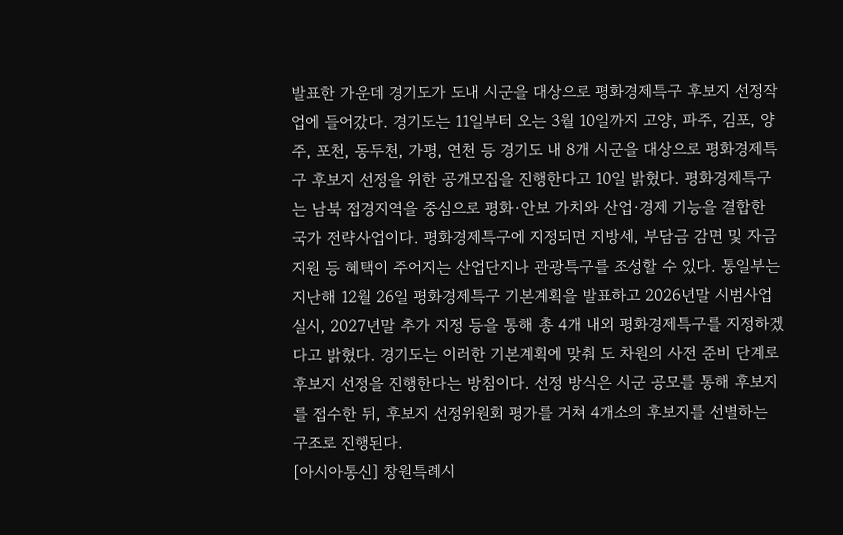발표한 가운데 경기도가 도내 시군을 대상으로 평화경제특구 후보지 선정작업에 들어갔다. 경기도는 11일부터 오는 3월 10일까지 고양, 파주, 김포, 양주, 포천, 동두천, 가평, 연천 등 경기도 내 8개 시군을 대상으로 평화경제특구 후보지 선정을 위한 공개모집을 진행한다고 10일 밝혔다. 평화경제특구는 남북 접경지역을 중심으로 평화·안보 가치와 산업·경제 기능을 결합한 국가 전략사업이다. 평화경제특구에 지정되면 지방세, 부담금 감면 및 자금 지원 등 혜택이 주어지는 산업단지나 관광특구를 조성할 수 있다. 통일부는 지난해 12월 26일 평화경제특구 기본계획을 발표하고 2026년말 시범사업 실시, 2027년말 추가 지정 등을 통해 총 4개 내외 평화경제특구를 지정하겠다고 밝혔다. 경기도는 이러한 기본계획에 맞춰 도 차원의 사전 준비 단계로 후보지 선정을 진행한다는 방침이다. 선정 방식은 시군 공모를 통해 후보지를 접수한 뒤, 후보지 선정위원회 평가를 거쳐 4개소의 후보지를 선별하는 구조로 진행된다.
[아시아통신] 창원특례시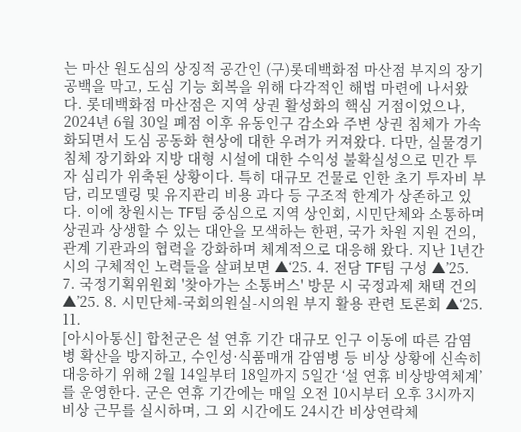는 마산 원도심의 상징적 공간인 (구)롯데백화점 마산점 부지의 장기 공백을 막고, 도심 기능 회복을 위해 다각적인 해법 마련에 나서왔다. 롯데백화점 마산점은 지역 상권 활성화의 핵심 거점이었으나, 2024년 6월 30일 폐점 이후 유동인구 감소와 주변 상권 침체가 가속화되면서 도심 공동화 현상에 대한 우려가 커져왔다. 다만, 실물경기 침체 장기화와 지방 대형 시설에 대한 수익성 불확실성으로 민간 투자 심리가 위축된 상황이다. 특히 대규모 건물로 인한 초기 투자비 부담, 리모델링 및 유지관리 비용 과다 등 구조적 한계가 상존하고 있다. 이에 창원시는 TF팀 중심으로 지역 상인회, 시민단체와 소통하며 상권과 상생할 수 있는 대안을 모색하는 한편, 국가 차원 지원 건의, 관계 기관과의 협력을 강화하며 체계적으로 대응해 왔다. 지난 1년간 시의 구체적인 노력들을 살펴보면 ▲‘25. 4. 전담 TF팀 구성 ▲’25. 7. 국정기획위원회 '찾아가는 소통버스' 방문 시 국정과제 채택 건의 ▲’25. 8. 시민단체-국회의원실-시의원 부지 활용 관련 토론회 ▲‘25. 11.
[아시아통신] 합천군은 설 연휴 기간 대규모 인구 이동에 따른 감염병 확산을 방지하고, 수인성·식품매개 감염병 등 비상 상황에 신속히 대응하기 위해 2월 14일부터 18일까지 5일간 ‘설 연휴 비상방역체계’를 운영한다. 군은 연휴 기간에는 매일 오전 10시부터 오후 3시까지 비상 근무를 실시하며, 그 외 시간에도 24시간 비상연락체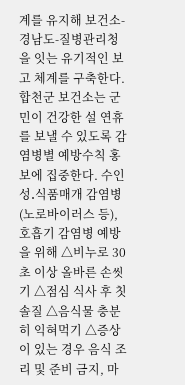계를 유지해 보건소-경남도-질병관리청을 잇는 유기적인 보고 체계를 구축한다. 합천군 보건소는 군민이 건강한 설 연휴를 보낼 수 있도록 감염병별 예방수칙 홍보에 집중한다. 수인성․식품매개 감염병(노로바이러스 등), 호흡기 감염병 예방을 위해 △비누로 30초 이상 올바른 손씻기 △점심 식사 후 칫솔질 △음식물 충분히 익혀먹기 △증상이 있는 경우 음식 조리 및 준비 금지, 마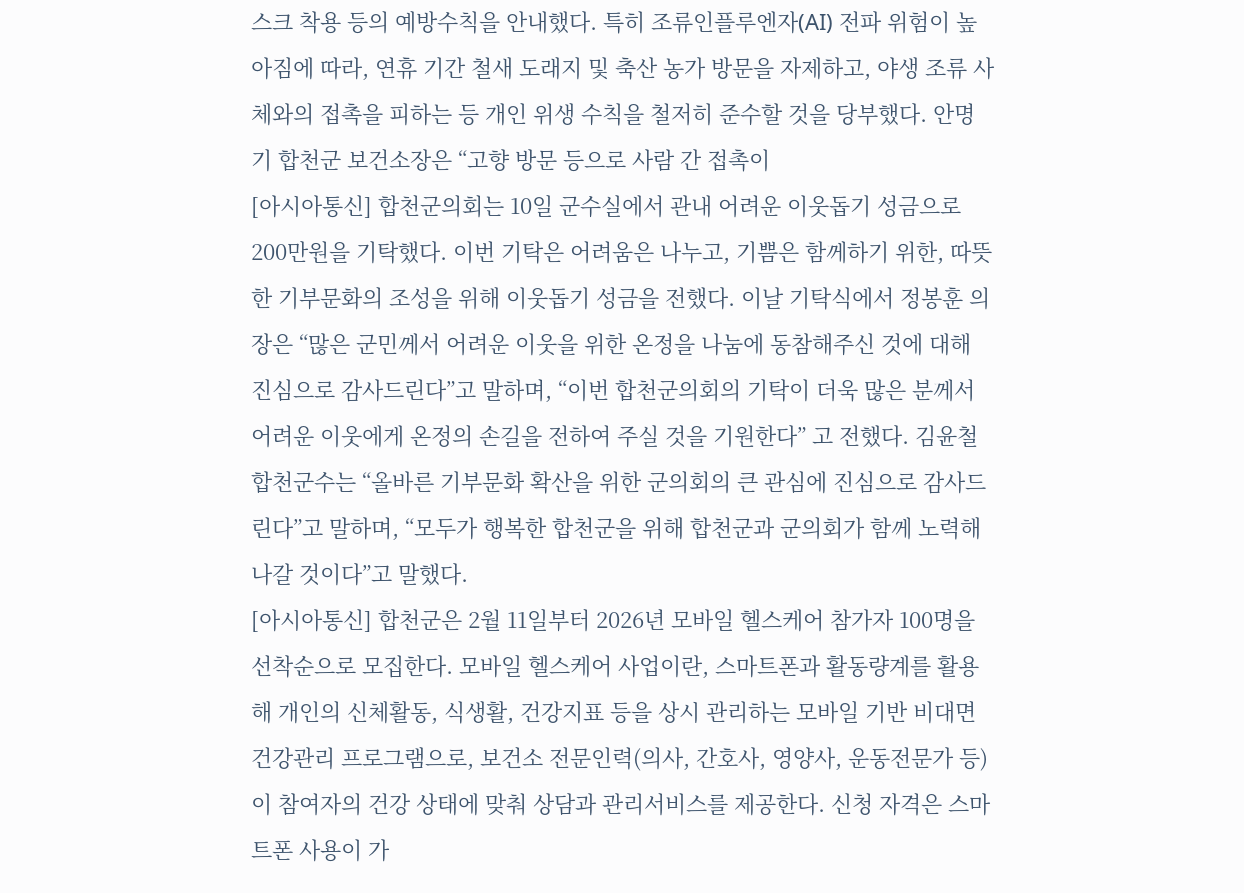스크 착용 등의 예방수칙을 안내했다. 특히 조류인플루엔자(AI) 전파 위험이 높아짐에 따라, 연휴 기간 철새 도래지 및 축산 농가 방문을 자제하고, 야생 조류 사체와의 접촉을 피하는 등 개인 위생 수칙을 철저히 준수할 것을 당부했다. 안명기 합천군 보건소장은 “고향 방문 등으로 사람 간 접촉이
[아시아통신] 합천군의회는 10일 군수실에서 관내 어려운 이웃돕기 성금으로 200만원을 기탁했다. 이번 기탁은 어려움은 나누고, 기쁨은 함께하기 위한, 따뜻한 기부문화의 조성을 위해 이웃돕기 성금을 전했다. 이날 기탁식에서 정봉훈 의장은 “많은 군민께서 어려운 이웃을 위한 온정을 나눔에 동참해주신 것에 대해 진심으로 감사드린다”고 말하며, “이번 합천군의회의 기탁이 더욱 많은 분께서 어려운 이웃에게 온정의 손길을 전하여 주실 것을 기원한다” 고 전했다. 김윤철 합천군수는 “올바른 기부문화 확산을 위한 군의회의 큰 관심에 진심으로 감사드린다”고 말하며, “모두가 행복한 합천군을 위해 합천군과 군의회가 함께 노력해 나갈 것이다”고 말했다.
[아시아통신] 합천군은 2월 11일부터 2026년 모바일 헬스케어 참가자 100명을 선착순으로 모집한다. 모바일 헬스케어 사업이란, 스마트폰과 활동량계를 활용해 개인의 신체활동, 식생활, 건강지표 등을 상시 관리하는 모바일 기반 비대면 건강관리 프로그램으로, 보건소 전문인력(의사, 간호사, 영양사, 운동전문가 등)이 참여자의 건강 상태에 맞춰 상담과 관리서비스를 제공한다. 신청 자격은 스마트폰 사용이 가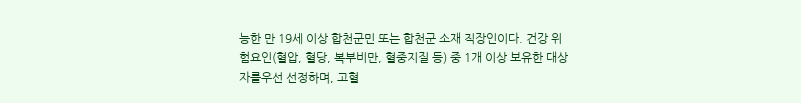능한 만 19세 이상 합천군민 또는 합천군 소재 직장인이다. 건강 위험요인(혈압, 혈당, 복부비만, 혈중지질 등) 중 1개 이상 보유한 대상자를우선 선정하며, 고혈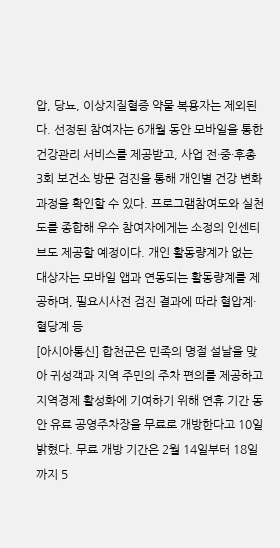압, 당뇨, 이상지질혈증 약물 복용자는 제외된다. 선정된 참여자는 6개월 동안 모바일을 통한 건강관리 서비스를 제공받고, 사업 전·중·후총 3회 보건소 방문 검진을 통해 개인별 건강 변화 과정을 확인할 수 있다. 프로그램참여도와 실천도를 종합해 우수 참여자에게는 소정의 인센티브도 제공할 예정이다. 개인 활동량계가 없는 대상자는 모바일 앱과 연동되는 활동량계를 제공하며, 필요시사전 검진 결과에 따라 혈압계·혈당계 등
[아시아통신] 합천군은 민족의 명절 설날을 맞아 귀성객과 지역 주민의 주차 편의를 제공하고 지역경제 활성화에 기여하기 위해 연휴 기간 동안 유료 공영주차장을 무료로 개방한다고 10일 밝혔다. 무료 개방 기간은 2월 14일부터 18일까지 5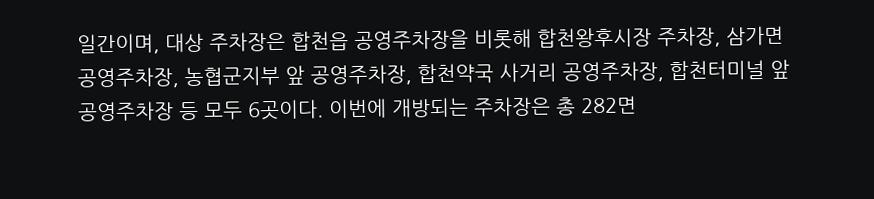일간이며, 대상 주차장은 합천읍 공영주차장을 비롯해 합천왕후시장 주차장, 삼가면 공영주차장, 농협군지부 앞 공영주차장, 합천약국 사거리 공영주차장, 합천터미널 앞 공영주차장 등 모두 6곳이다. 이번에 개방되는 주차장은 총 282면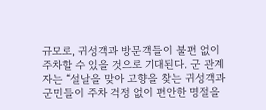규모로, 귀성객과 방문객들이 불편 없이 주차할 수 있을 것으로 기대된다. 군 관계자는 “설날을 맞아 고향을 찾는 귀성객과 군민들이 주차 걱정 없이 편안한 명절을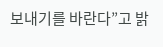보내기를 바란다”고 밝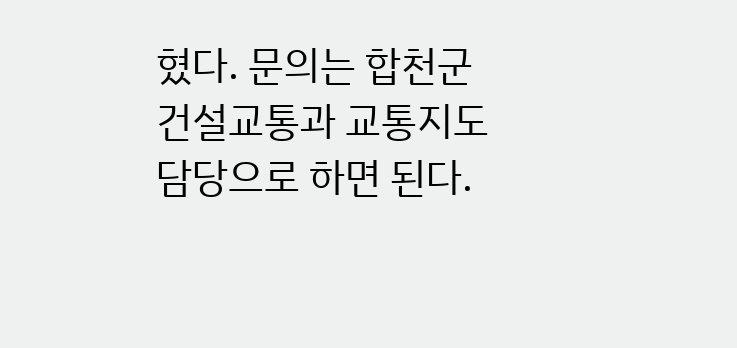혔다. 문의는 합천군 건설교통과 교통지도담당으로 하면 된다.